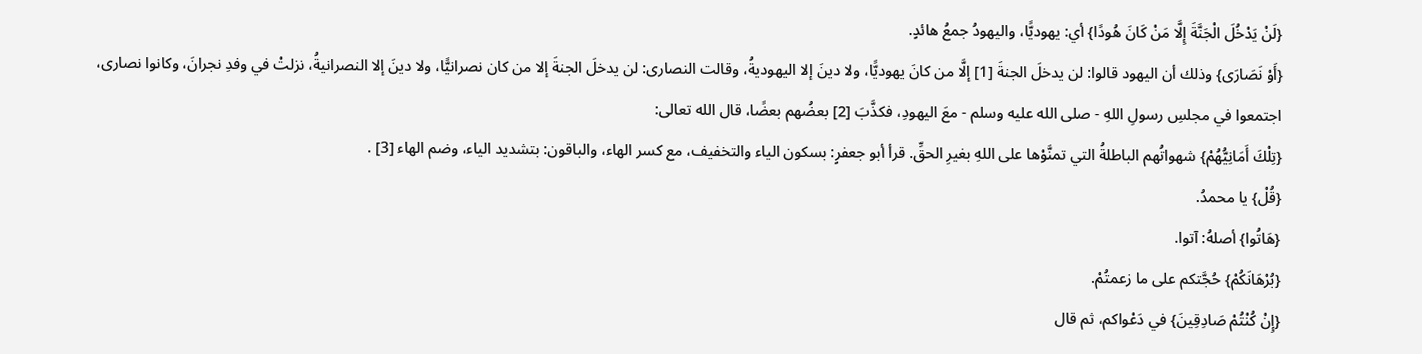{لَنْ يَدْخُلَ الْجَنَّةَ إِلَّا مَنْ كَانَ هُودًا} أي: يهوديًّا، واليهودُ جمعُ هائدٍ.
{أَوْ نَصَارَى} وذلك أن اليهود قالوا: لن يدخلَ الجنةَ [1] إلَّا من كانَ يهوديًّا، ولا دينَ إلا اليهوديةُ، وقالت النصارى: لن يدخلَ الجنةَ إلا من كان نصرانيًّا، ولا دينَ إلا النصرانيةُ، نزلتْ في وفدِ نجرانَ، وكانوا نصارى، اجتمعوا في مجلسِ رسولِ اللهِ - صلى الله عليه وسلم - معَ اليهودِ، فكذَّبَ [2] بعضُهم بعضًا، قال الله تعالى:
{تِلْكَ أَمَانِيُّهُمْ} شهواتُهم الباطلةُ التي تمنَّوْها على اللهِ بغيرِ الحقِّ. قرأ أبو جعفرٍ: بسكون الياء والتخفيف، مع كسر الهاء، والباقون: بتشديد الياء، وضم الهاء [3] .
{قُلْ} يا محمدُ.
{هَاتُوا} أصلهُ: آتوا.
{بُرْهَانَكُمْ} حُجَّتكم على ما زعمتُمْ.
{إِنْ كُنْتُمْ صَادِقِينَ} في دَعْواكم، ثم قال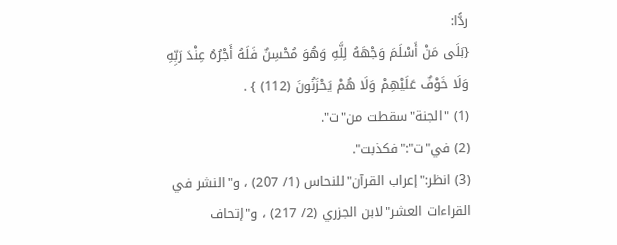ردًّا:
{بَلَى مَنْ أَسْلَمَ وَجْهَهُ لِلَّهِ وَهُوَ مُحْسِنٌ فَلَهُ أَجْرُهُ عِنْدَ رَبِّهِ وَلَا خَوْفٌ عَلَيْهِمْ وَلَا هُمْ يَحْزَنُونَ (112) } .
(1) "الجنة"سقطت من"ت".
(2) في"ت":"فكذبت".
(3) انظر:"إعراب القرآن"للنحاس (1/ 207) ، و"النشر في القراءات العشر"لابن الجزري (2/ 217) ، و"إتحاف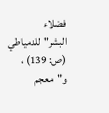فضلاء البشر"للدمياطي (ص: 139) ، و"معجم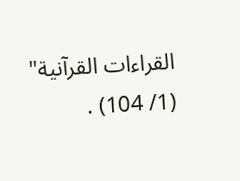القراءات القرآنية" (1/ 104) .